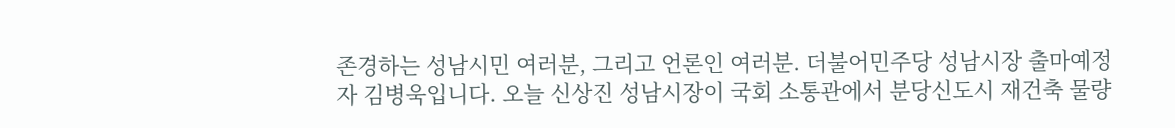존경하는 성남시민 여러분, 그리고 언론인 여러분. 더불어민주당 성남시장 출마예정자 김병욱입니다. 오늘 신상진 성남시장이 국회 소통관에서 분당신도시 재건축 물량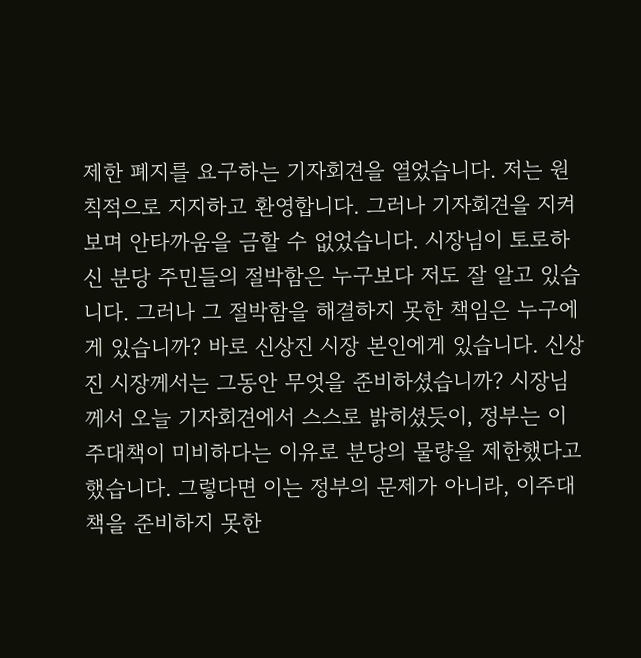제한 폐지를 요구하는 기자회견을 열었습니다. 저는 원칙적으로 지지하고 환영합니다. 그러나 기자회견을 지켜보며 안타까움을 금할 수 없었습니다. 시장님이 토로하신 분당 주민들의 절박함은 누구보다 저도 잘 알고 있습니다. 그러나 그 절박함을 해결하지 못한 책임은 누구에게 있습니까? 바로 신상진 시장 본인에게 있습니다. 신상진 시장께서는 그동안 무엇을 준비하셨습니까? 시장님께서 오늘 기자회견에서 스스로 밝히셨듯이, 정부는 이주대책이 미비하다는 이유로 분당의 물량을 제한했다고 했습니다. 그렇다면 이는 정부의 문제가 아니라, 이주대책을 준비하지 못한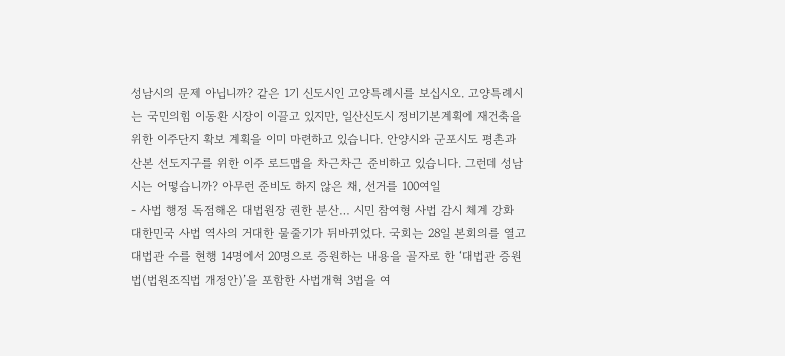성남시의 문제 아닙니까? 같은 1기 신도시인 고양특례시를 보십시오. 고양특례시는 국민의힘 이동환 시장이 이끌고 있지만, 일산신도시 정비기본계획에 재건축을 위한 이주단지 확보 계획을 이미 마련하고 있습니다. 안양시와 군포시도 평촌과 산본 선도지구를 위한 이주 로드맵을 차근차근 준비하고 있습니다. 그런데 성남시는 어떻습니까? 아무런 준비도 하지 않은 채, 선거를 100여일
- 사법 행정 독점해온 대법원장 권한 분산… 시민 참여형 사법 감시 체계 강화 대한민국 사법 역사의 거대한 물줄기가 뒤바뀌었다. 국회는 28일 본회의를 열고 대법관 수를 현행 14명에서 20명으로 증원하는 내용을 골자로 한 ‘대법관 증원법(법원조직법 개정안)’을 포함한 사법개혁 3법을 여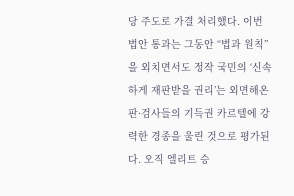당 주도로 가결 처리했다. 이번 법안 통과는 그동안 “법과 원칙”을 외치면서도 정작 국민의 ‘신속하게 재판받을 권리’는 외면해온 판·검사들의 기득권 카르텔에 강력한 경종을 울린 것으로 평가된다. 오직 엘리트 승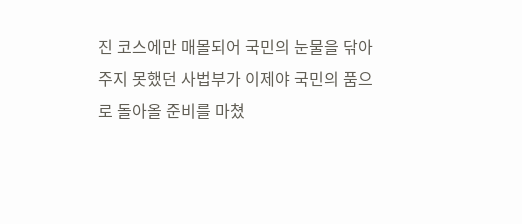진 코스에만 매몰되어 국민의 눈물을 닦아주지 못했던 사법부가 이제야 국민의 품으로 돌아올 준비를 마쳤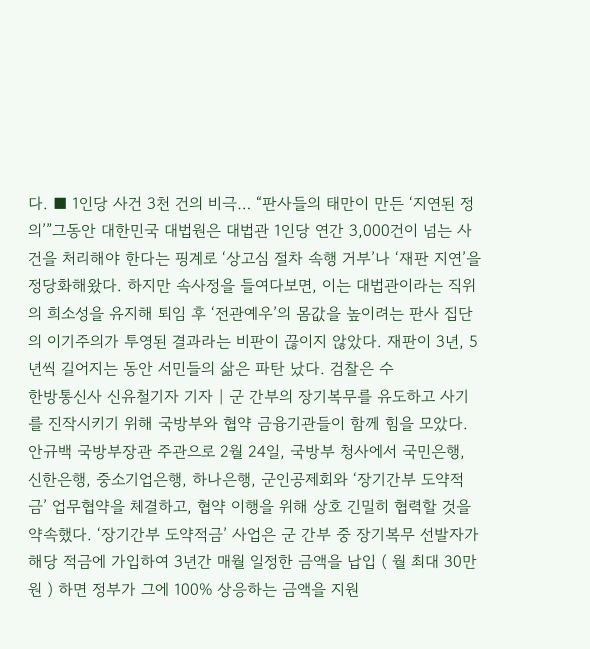다. ■ 1인당 사건 3천 건의 비극… “판사들의 태만이 만든 ‘지연된 정의’”그동안 대한민국 대법원은 대법관 1인당 연간 3,000건이 넘는 사건을 처리해야 한다는 핑계로 ‘상고심 절차 속행 거부’나 ‘재판 지연’을 정당화해왔다. 하지만 속사정을 들여다보면, 이는 대법관이라는 직위의 희소성을 유지해 퇴임 후 ‘전관예우’의 몸값을 높이려는 판사 집단의 이기주의가 투영된 결과라는 비판이 끊이지 않았다. 재판이 3년, 5년씩 길어지는 동안 서민들의 삶은 파탄 났다. 검찰은 수
한방통신사 신유철기자 기자 | 군 간부의 장기복무를 유도하고 사기를 진작시키기 위해 국방부와 협약 금융기관들이 함께 힘을 모았다. 안규백 국방부장관 주관으로 2월 24일, 국방부 청사에서 국민은행, 신한은행, 중소기업은행, 하나은행, 군인공제회와 ‘장기간부 도약적금’ 업무협약을 체결하고, 협약 이행을 위해 상호 긴밀히 협력할 것을 약속했다. ‘장기간부 도약적금’ 사업은 군 간부 중 장기복무 선발자가 해당 적금에 가입하여 3년간 매월 일정한 금액을 납입 ( 월 최대 30만원 ) 하면 정부가 그에 100% 상응하는 금액을 지원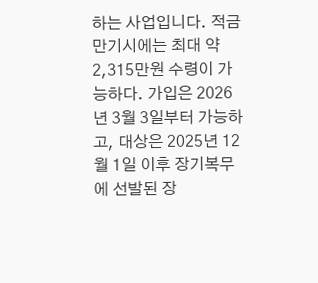하는 사업입니다. 적금 만기시에는 최대 약 2,315만원 수령이 가능하다. 가입은 2026년 3월 3일부터 가능하고, 대상은 2025년 12월 1일 이후 장기복무에 선발된 장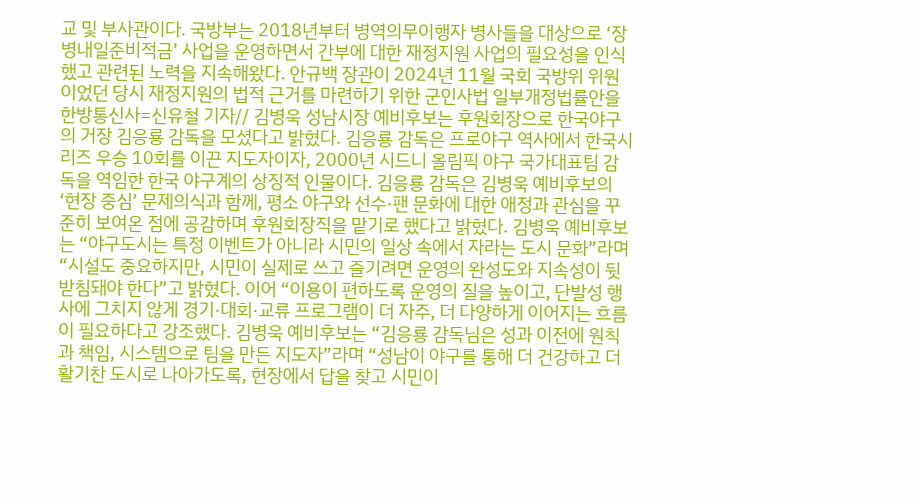교 및 부사관이다. 국방부는 2018년부터 병역의무이행자 병사들을 대상으로 ‘장병내일준비적금’ 사업을 운영하면서 간부에 대한 재정지원 사업의 필요성을 인식했고 관련된 노력을 지속해왔다. 안규백 장관이 2024년 11월 국회 국방위 위원이었던 당시 재정지원의 법적 근거를 마련하기 위한 군인사법 일부개정법률안을
한방통신사=신유철 기자// 김병욱 성남시장 예비후보는 후원회장으로 한국야구의 거장 김응룡 감독을 모셨다고 밝혔다. 김응룡 감독은 프로야구 역사에서 한국시리즈 우승 10회를 이끈 지도자이자, 2000년 시드니 올림픽 야구 국가대표팀 감독을 역임한 한국 야구계의 상징적 인물이다. 김응룡 감독은 김병욱 예비후보의 ‘현장 중심’ 문제의식과 함께, 평소 야구와 선수·팬 문화에 대한 애정과 관심을 꾸준히 보여온 점에 공감하며 후원회장직을 맡기로 했다고 밝혔다. 김병욱 예비후보는 “야구도시는 특정 이벤트가 아니라 시민의 일상 속에서 자라는 도시 문화”라며 “시설도 중요하지만, 시민이 실제로 쓰고 즐기려면 운영의 완성도와 지속성이 뒷받침돼야 한다”고 밝혔다. 이어 “이용이 편하도록 운영의 질을 높이고, 단발성 행사에 그치지 않게 경기·대회·교류 프로그램이 더 자주, 더 다양하게 이어지는 흐름이 필요하다고 강조했다. 김병욱 예비후보는 “김응룡 감독님은 성과 이전에 원칙과 책임, 시스템으로 팀을 만든 지도자”라며 “성남이 야구를 통해 더 건강하고 더 활기찬 도시로 나아가도록, 현장에서 답을 찾고 시민이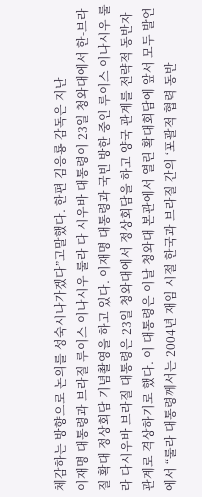체감하는 방향으로 논의를 성숙시나가겠다”고말했다. 한편 김응룡 감독은 지난
이재명 대통령과 브라질 루이스 이나시우 룰라 다 시우바 대통령이 23일 청와대에서 한-브라질 확대 정상회담 기념촬영을 하고 있다. 이재명 대통령과 국빈 방한 중인 루이스 이나시우 룰라 다시우바 브라질 대통령은 23일 청와대에서 정상회담을 하고 양국 관계를 전략적 동반자 관계로 격상하기로 했다. 이 대통령은 이날 청와대 본관에서 열린 확대회담에 앞서 모두 발언에서 “룰라 대통령께서는 2004년 재임 시절 한국과 브라질 간의 ‘포괄적 협력 동반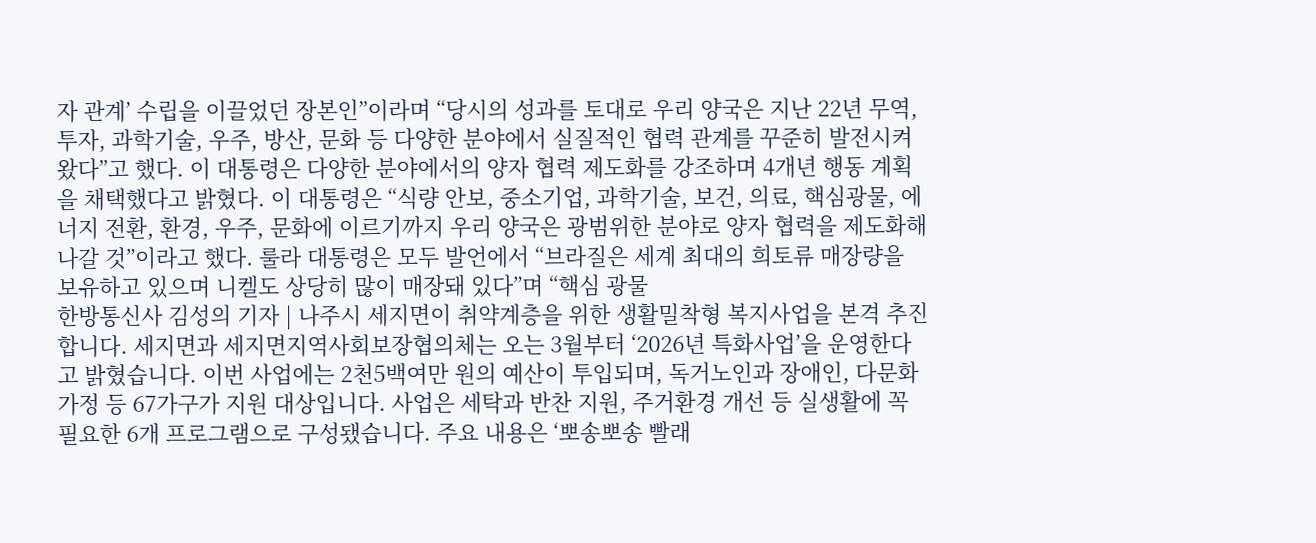자 관계’ 수립을 이끌었던 장본인”이라며 “당시의 성과를 토대로 우리 양국은 지난 22년 무역, 투자, 과학기술, 우주, 방산, 문화 등 다양한 분야에서 실질적인 협력 관계를 꾸준히 발전시켜 왔다”고 했다. 이 대통령은 다양한 분야에서의 양자 협력 제도화를 강조하며 4개년 행동 계획을 채택했다고 밝혔다. 이 대통령은 “식량 안보, 중소기업, 과학기술, 보건, 의료, 핵심광물, 에너지 전환, 환경, 우주, 문화에 이르기까지 우리 양국은 광범위한 분야로 양자 협력을 제도화해 나갈 것”이라고 했다. 룰라 대통령은 모두 발언에서 “브라질은 세계 최대의 희토류 매장량을 보유하고 있으며 니켈도 상당히 많이 매장돼 있다”며 “핵심 광물
한방통신사 김성의 기자 | 나주시 세지면이 취약계층을 위한 생활밀착형 복지사업을 본격 추진합니다. 세지면과 세지면지역사회보장협의체는 오는 3월부터 ‘2026년 특화사업’을 운영한다고 밝혔습니다. 이번 사업에는 2천5백여만 원의 예산이 투입되며, 독거노인과 장애인, 다문화가정 등 67가구가 지원 대상입니다. 사업은 세탁과 반찬 지원, 주거환경 개선 등 실생활에 꼭 필요한 6개 프로그램으로 구성됐습니다. 주요 내용은 ‘뽀송뽀송 빨래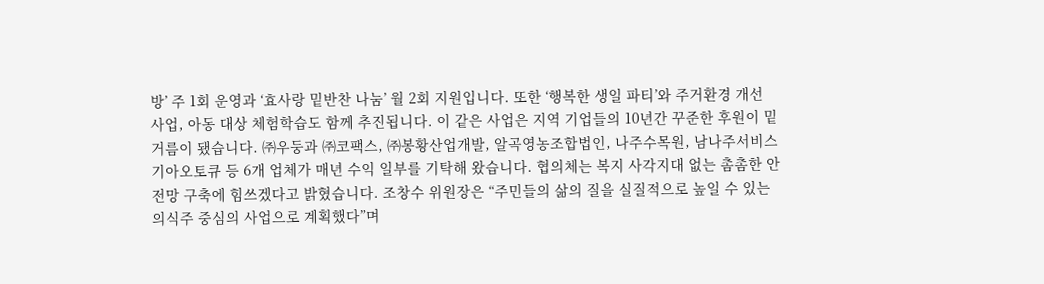방’ 주 1회 운영과 ‘효사랑 밑반찬 나눔’ 월 2회 지원입니다. 또한 ‘행복한 생일 파티’와 주거환경 개선 사업, 아동 대상 체험학습도 함께 추진됩니다. 이 같은 사업은 지역 기업들의 10년간 꾸준한 후원이 밑거름이 됐습니다. ㈜우둥과 ㈜코팩스, ㈜봉황산업개발, 알곡영농조합법인, 나주수목원, 남나주서비스 기아오토큐 등 6개 업체가 매년 수익 일부를 기탁해 왔습니다. 협의체는 복지 사각지대 없는 촘촘한 안전망 구축에 힘쓰겠다고 밝혔습니다. 조창수 위원장은 “주민들의 삶의 질을 실질적으로 높일 수 있는 의식주 중심의 사업으로 계획했다”며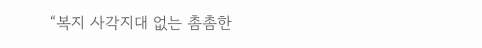“복지 사각지대 없는 촘촘한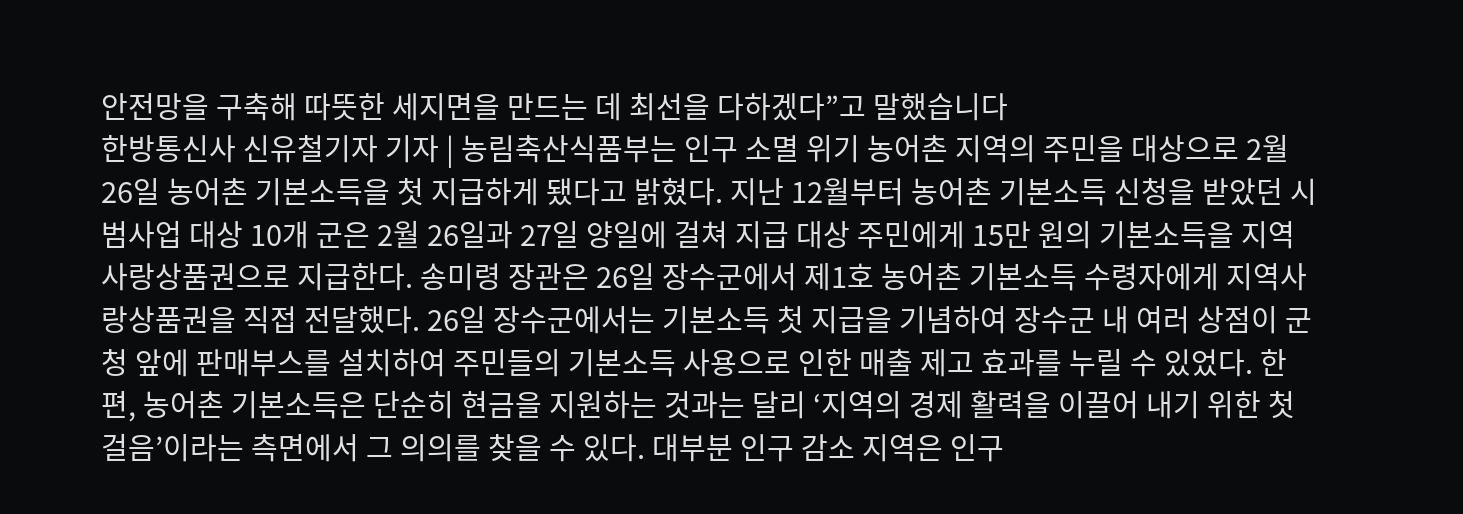안전망을 구축해 따뜻한 세지면을 만드는 데 최선을 다하겠다”고 말했습니다
한방통신사 신유철기자 기자 | 농림축산식품부는 인구 소멸 위기 농어촌 지역의 주민을 대상으로 2월 26일 농어촌 기본소득을 첫 지급하게 됐다고 밝혔다. 지난 12월부터 농어촌 기본소득 신청을 받았던 시범사업 대상 10개 군은 2월 26일과 27일 양일에 걸쳐 지급 대상 주민에게 15만 원의 기본소득을 지역사랑상품권으로 지급한다. 송미령 장관은 26일 장수군에서 제1호 농어촌 기본소득 수령자에게 지역사랑상품권을 직접 전달했다. 26일 장수군에서는 기본소득 첫 지급을 기념하여 장수군 내 여러 상점이 군청 앞에 판매부스를 설치하여 주민들의 기본소득 사용으로 인한 매출 제고 효과를 누릴 수 있었다. 한편, 농어촌 기본소득은 단순히 현금을 지원하는 것과는 달리 ‘지역의 경제 활력을 이끌어 내기 위한 첫걸음’이라는 측면에서 그 의의를 찾을 수 있다. 대부분 인구 감소 지역은 인구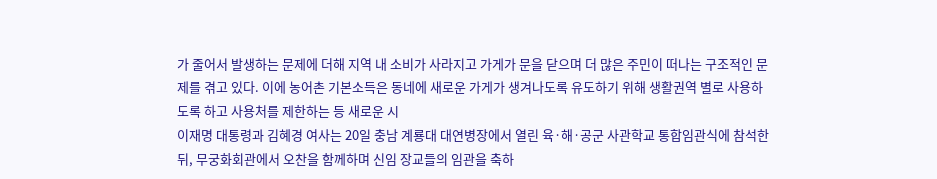가 줄어서 발생하는 문제에 더해 지역 내 소비가 사라지고 가게가 문을 닫으며 더 많은 주민이 떠나는 구조적인 문제를 겪고 있다. 이에 농어촌 기본소득은 동네에 새로운 가게가 생겨나도록 유도하기 위해 생활권역 별로 사용하도록 하고 사용처를 제한하는 등 새로운 시
이재명 대통령과 김혜경 여사는 20일 충남 계룡대 대연병장에서 열린 육·해·공군 사관학교 통합임관식에 참석한 뒤, 무궁화회관에서 오찬을 함께하며 신임 장교들의 임관을 축하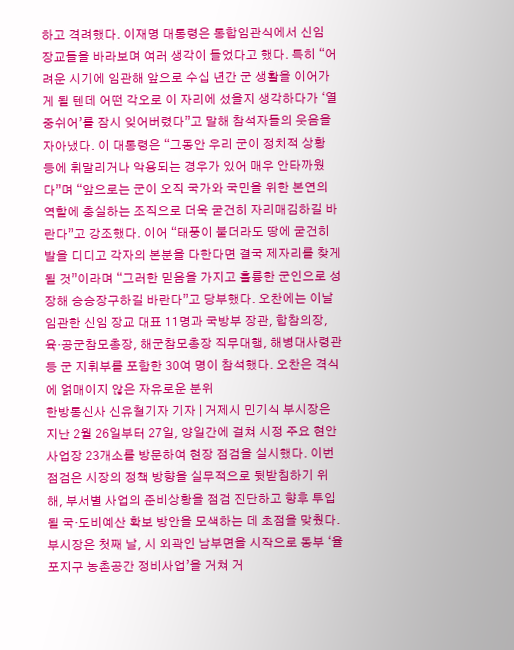하고 격려했다. 이재명 대통령은 통합임관식에서 신임 장교들을 바라보며 여러 생각이 들었다고 했다. 특히 “어려운 시기에 임관해 앞으로 수십 년간 군 생활을 이어가게 될 텐데 어떤 각오로 이 자리에 섰을지 생각하다가 ‘열중쉬어’를 잠시 잊어버렸다”고 말해 참석자들의 웃음을 자아냈다. 이 대통령은 “그동안 우리 군이 정치적 상황 등에 휘말리거나 악용되는 경우가 있어 매우 안타까웠다”며 “앞으로는 군이 오직 국가와 국민을 위한 본연의 역할에 충실하는 조직으로 더욱 굳건히 자리매김하길 바란다”고 강조했다. 이어 “태풍이 불더라도 땅에 굳건히 발을 디디고 각자의 본분을 다한다면 결국 제자리를 찾게 될 것”이라며 “그러한 믿음을 가지고 훌륭한 군인으로 성장해 승승장구하길 바란다”고 당부했다. 오찬에는 이날 임관한 신임 장교 대표 11명과 국방부 장관, 합참의장, 육·공군참모총장, 해군참모총장 직무대행, 해병대사령관 등 군 지휘부를 포함한 30여 명이 참석했다. 오찬은 격식에 얽매이지 않은 자유로운 분위
한방통신사 신유철기자 기자 | 거제시 민기식 부시장은 지난 2월 26일부터 27일, 양일간에 걸쳐 시정 주요 현안사업장 23개소를 방문하여 현장 점검을 실시했다. 이번 점검은 시장의 정책 방향을 실무적으로 뒷받침하기 위해, 부서별 사업의 준비상황을 점검 진단하고 향후 투입될 국·도비예산 확보 방안을 모색하는 데 초점을 맞췄다. 부시장은 첫째 날, 시 외곽인 남부면을 시작으로 동부 ‘율포지구 농촌공간 정비사업’을 거쳐 거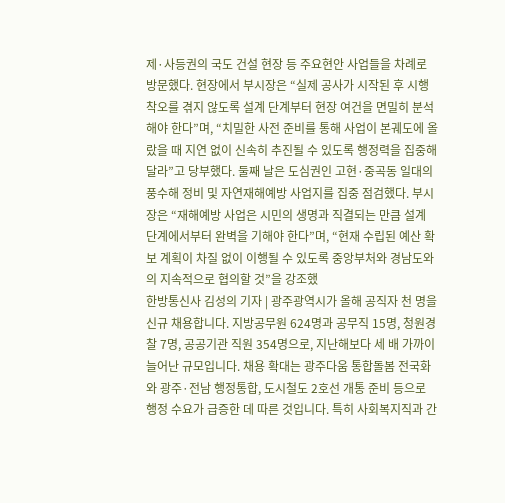제·사등권의 국도 건설 현장 등 주요현안 사업들을 차례로 방문했다. 현장에서 부시장은 “실제 공사가 시작된 후 시행착오를 겪지 않도록 설계 단계부터 현장 여건을 면밀히 분석해야 한다”며, “치밀한 사전 준비를 통해 사업이 본궤도에 올랐을 때 지연 없이 신속히 추진될 수 있도록 행정력을 집중해달라”고 당부했다. 둘째 날은 도심권인 고현·중곡동 일대의 풍수해 정비 및 자연재해예방 사업지를 집중 점검했다. 부시장은 “재해예방 사업은 시민의 생명과 직결되는 만큼 설계 단계에서부터 완벽을 기해야 한다”며, “현재 수립된 예산 확보 계획이 차질 없이 이행될 수 있도록 중앙부처와 경남도와의 지속적으로 협의할 것”을 강조했
한방통신사 김성의 기자 | 광주광역시가 올해 공직자 천 명을 신규 채용합니다. 지방공무원 624명과 공무직 15명, 청원경찰 7명, 공공기관 직원 354명으로, 지난해보다 세 배 가까이 늘어난 규모입니다. 채용 확대는 광주다움 통합돌봄 전국화와 광주·전남 행정통합, 도시철도 2호선 개통 준비 등으로 행정 수요가 급증한 데 따른 것입니다. 특히 사회복지직과 간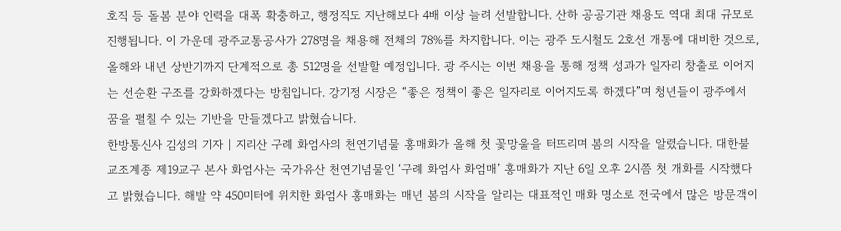호직 등 돌봄 분야 인력을 대폭 확충하고, 행정직도 지난해보다 4배 이상 늘려 선발합니다. 산하 공공기관 채용도 역대 최대 규모로 진행됩니다. 이 가운데 광주교통공사가 278명을 채용해 전체의 78%를 차지합니다. 이는 광주 도시철도 2호선 개통에 대비한 것으로, 올해와 내년 상반기까지 단계적으로 총 512명을 선발할 예정입니다. 광 주시는 이번 채용을 통해 정책 성과가 일자리 창출로 이어지는 선순환 구조를 강화하겠다는 방침입니다. 강기정 시장은 “좋은 정책이 좋은 일자리로 이어지도록 하겠다”며 청년들이 광주에서 꿈을 펼칠 수 있는 기반을 만들겠다고 밝혔습니다.
한방통신사 김성의 기자 | 지리산 구례 화엄사의 천연기념물 홍매화가 올해 첫 꽃망울을 터뜨리며 봄의 시작을 알렸습니다. 대한불교조계종 제19교구 본사 화엄사는 국가유산 천연기념물인 ‘구례 화엄사 화엄매’ 홍매화가 지난 6일 오후 2시쯤 첫 개화를 시작했다고 밝혔습니다. 해발 약 450미터에 위치한 화엄사 홍매화는 매년 봄의 시작을 알리는 대표적인 매화 명소로 전국에서 많은 방문객이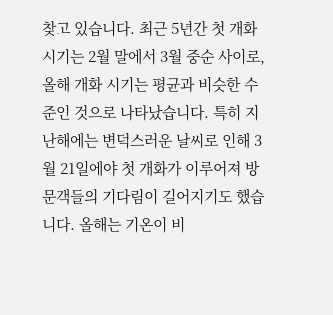찾고 있습니다. 최근 5년간 첫 개화 시기는 2월 말에서 3월 중순 사이로, 올해 개화 시기는 평균과 비슷한 수준인 것으로 나타났습니다. 특히 지난해에는 변덕스러운 날씨로 인해 3월 21일에야 첫 개화가 이루어져 방문객들의 기다림이 길어지기도 했습니다. 올해는 기온이 비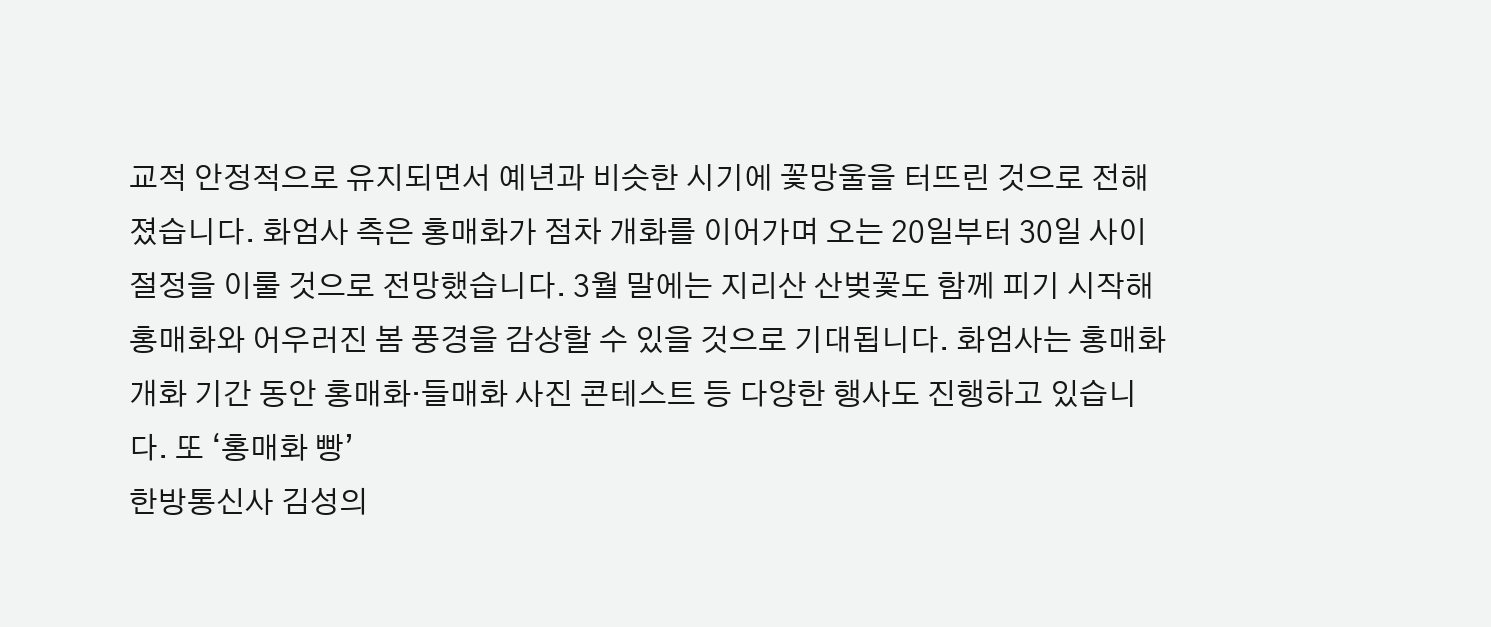교적 안정적으로 유지되면서 예년과 비슷한 시기에 꽃망울을 터뜨린 것으로 전해졌습니다. 화엄사 측은 홍매화가 점차 개화를 이어가며 오는 20일부터 30일 사이 절정을 이룰 것으로 전망했습니다. 3월 말에는 지리산 산벚꽃도 함께 피기 시작해 홍매화와 어우러진 봄 풍경을 감상할 수 있을 것으로 기대됩니다. 화엄사는 홍매화 개화 기간 동안 홍매화·들매화 사진 콘테스트 등 다양한 행사도 진행하고 있습니다. 또 ‘홍매화 빵’
한방통신사 김성의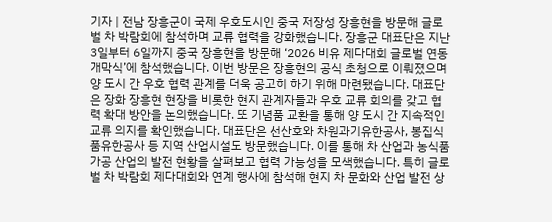기자 | 전남 장흥군이 국제 우호도시인 중국 저장성 장흥현을 방문해 글로벌 차 박람회에 참석하며 교류 협력을 강화했습니다. 장흥군 대표단은 지난 3일부터 6일까지 중국 장흥현을 방문해 ‘2026 비유 제다대회 글로벌 연동 개막식’에 참석했습니다. 이번 방문은 장흥현의 공식 초청으로 이뤄졌으며 양 도시 간 우호 협력 관계를 더욱 공고히 하기 위해 마련됐습니다. 대표단은 장화 장흥현 현장을 비롯한 현지 관계자들과 우호 교류 회의를 갖고 협력 확대 방안을 논의했습니다. 또 기념품 교환을 통해 양 도시 간 지속적인 교류 의지를 확인했습니다. 대표단은 선산호와 차원과기유한공사, 봉집식품유한공사 등 지역 산업시설도 방문했습니다. 이를 통해 차 산업과 농식품 가공 산업의 발전 현황을 살펴보고 협력 가능성을 모색했습니다. 특히 글로벌 차 박람회 제다대회와 연계 행사에 참석해 현지 차 문화와 산업 발전 상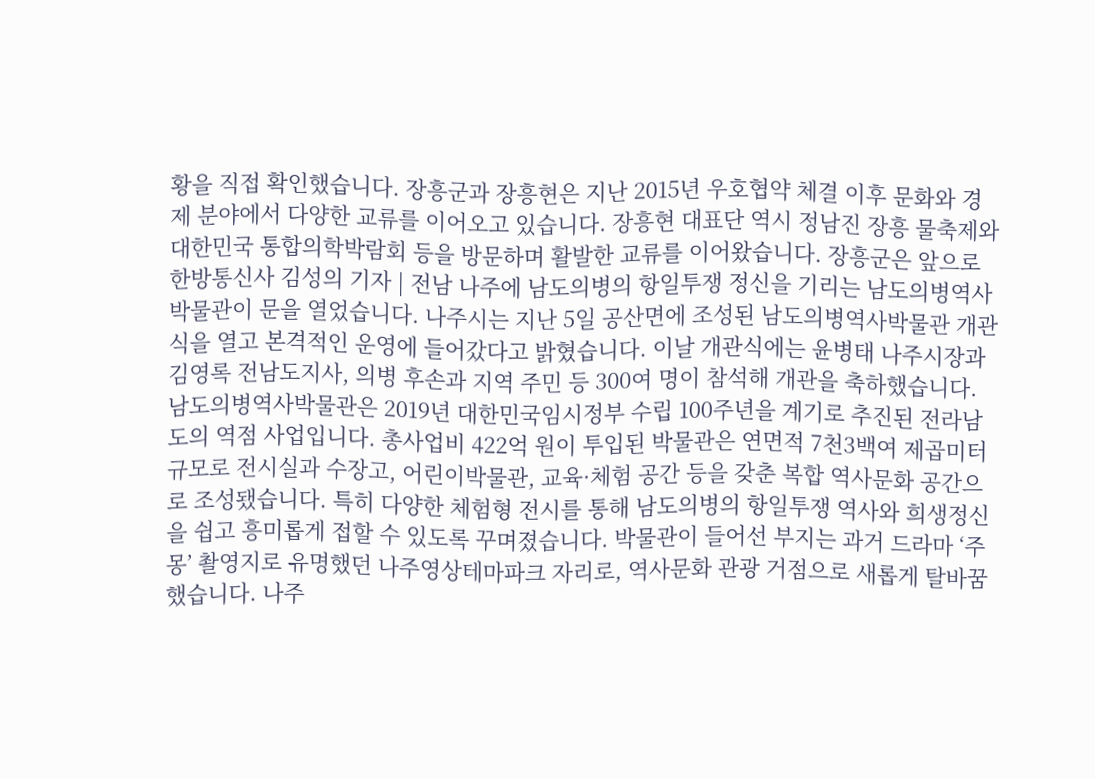황을 직접 확인했습니다. 장흥군과 장흥현은 지난 2015년 우호협약 체결 이후 문화와 경제 분야에서 다양한 교류를 이어오고 있습니다. 장흥현 대표단 역시 정남진 장흥 물축제와 대한민국 통합의학박람회 등을 방문하며 활발한 교류를 이어왔습니다. 장흥군은 앞으로
한방통신사 김성의 기자 | 전남 나주에 남도의병의 항일투쟁 정신을 기리는 남도의병역사박물관이 문을 열었습니다. 나주시는 지난 5일 공산면에 조성된 남도의병역사박물관 개관식을 열고 본격적인 운영에 들어갔다고 밝혔습니다. 이날 개관식에는 윤병태 나주시장과 김영록 전남도지사, 의병 후손과 지역 주민 등 300여 명이 참석해 개관을 축하했습니다. 남도의병역사박물관은 2019년 대한민국임시정부 수립 100주년을 계기로 추진된 전라남도의 역점 사업입니다. 총사업비 422억 원이 투입된 박물관은 연면적 7천3백여 제곱미터 규모로 전시실과 수장고, 어린이박물관, 교육·체험 공간 등을 갖춘 복합 역사문화 공간으로 조성됐습니다. 특히 다양한 체험형 전시를 통해 남도의병의 항일투쟁 역사와 희생정신을 쉽고 흥미롭게 접할 수 있도록 꾸며졌습니다. 박물관이 들어선 부지는 과거 드라마 ‘주몽’ 촬영지로 유명했던 나주영상테마파크 자리로, 역사문화 관광 거점으로 새롭게 탈바꿈했습니다. 나주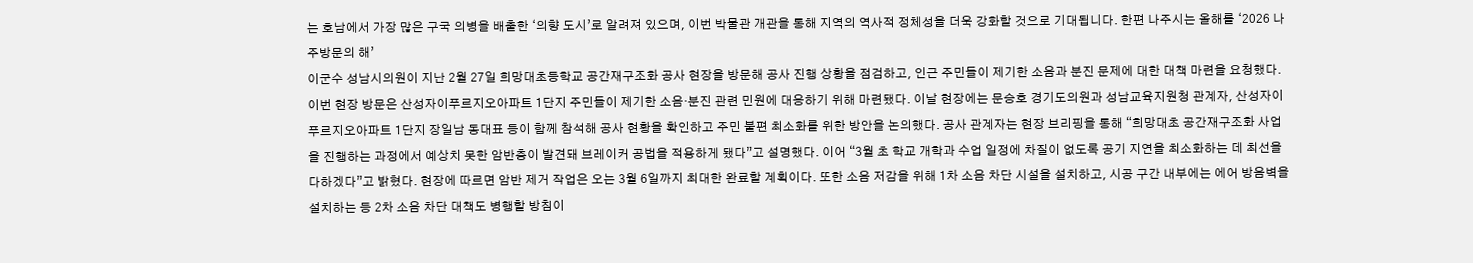는 호남에서 가장 많은 구국 의병을 배출한 ‘의향 도시’로 알려져 있으며, 이번 박물관 개관을 통해 지역의 역사적 정체성을 더욱 강화할 것으로 기대됩니다. 한편 나주시는 올해를 ‘2026 나주방문의 해’
이군수 성남시의원이 지난 2월 27일 희망대초등학교 공간재구조화 공사 현장을 방문해 공사 진행 상황을 점검하고, 인근 주민들이 제기한 소음과 분진 문제에 대한 대책 마련을 요청했다. 이번 현장 방문은 산성자이푸르지오아파트 1단지 주민들이 제기한 소음·분진 관련 민원에 대응하기 위해 마련됐다. 이날 현장에는 문승호 경기도의원과 성남교육지원청 관계자, 산성자이푸르지오아파트 1단지 장일남 동대표 등이 함께 참석해 공사 현황을 확인하고 주민 불편 최소화를 위한 방안을 논의했다. 공사 관계자는 현장 브리핑을 통해 “희망대초 공간재구조화 사업을 진행하는 과정에서 예상치 못한 암반층이 발견돼 브레이커 공법을 적용하게 됐다”고 설명했다. 이어 “3월 초 학교 개학과 수업 일정에 차질이 없도록 공기 지연을 최소화하는 데 최선을 다하겠다”고 밝혔다. 현장에 따르면 암반 제거 작업은 오는 3월 6일까지 최대한 완료할 계획이다. 또한 소음 저감을 위해 1차 소음 차단 시설을 설치하고, 시공 구간 내부에는 에어 방음벽을 설치하는 등 2차 소음 차단 대책도 병행할 방침이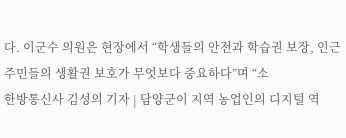다. 이군수 의원은 현장에서 “학생들의 안전과 학습권 보장, 인근 주민들의 생활권 보호가 무엇보다 중요하다”며 “소
한방통신사 김성의 기자 | 담양군이 지역 농업인의 디지털 역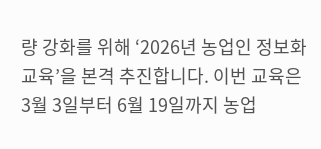량 강화를 위해 ‘2026년 농업인 정보화 교육’을 본격 추진합니다. 이번 교육은 3월 3일부터 6월 19일까지 농업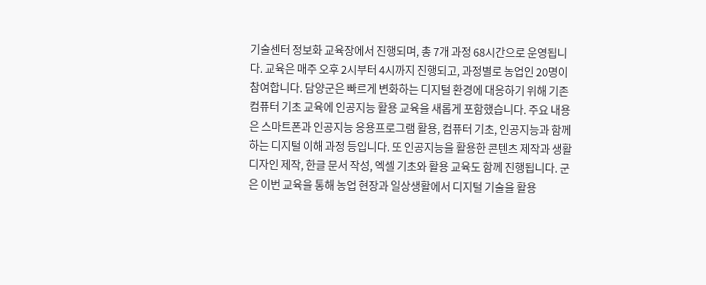기술센터 정보화 교육장에서 진행되며, 총 7개 과정 68시간으로 운영됩니다. 교육은 매주 오후 2시부터 4시까지 진행되고, 과정별로 농업인 20명이 참여합니다. 담양군은 빠르게 변화하는 디지털 환경에 대응하기 위해 기존 컴퓨터 기초 교육에 인공지능 활용 교육을 새롭게 포함했습니다. 주요 내용은 스마트폰과 인공지능 응용프로그램 활용, 컴퓨터 기초, 인공지능과 함께하는 디지털 이해 과정 등입니다. 또 인공지능을 활용한 콘텐츠 제작과 생활 디자인 제작, 한글 문서 작성, 엑셀 기초와 활용 교육도 함께 진행됩니다. 군은 이번 교육을 통해 농업 현장과 일상생활에서 디지털 기술을 활용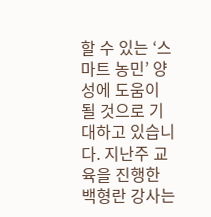할 수 있는 ‘스마트 농민’ 양성에 도움이 될 것으로 기대하고 있습니다. 지난주 교육을 진행한 백형란 강사는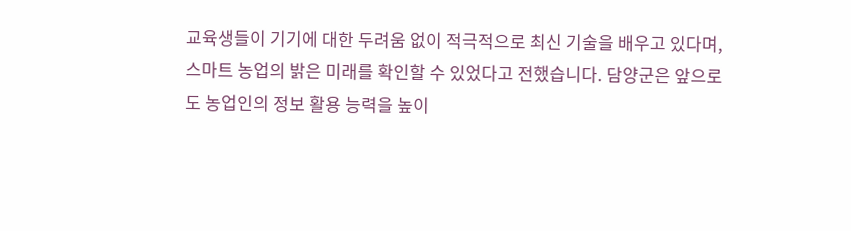교육생들이 기기에 대한 두려움 없이 적극적으로 최신 기술을 배우고 있다며, 스마트 농업의 밝은 미래를 확인할 수 있었다고 전했습니다. 담양군은 앞으로도 농업인의 정보 활용 능력을 높이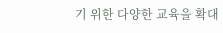기 위한 다양한 교육을 확대